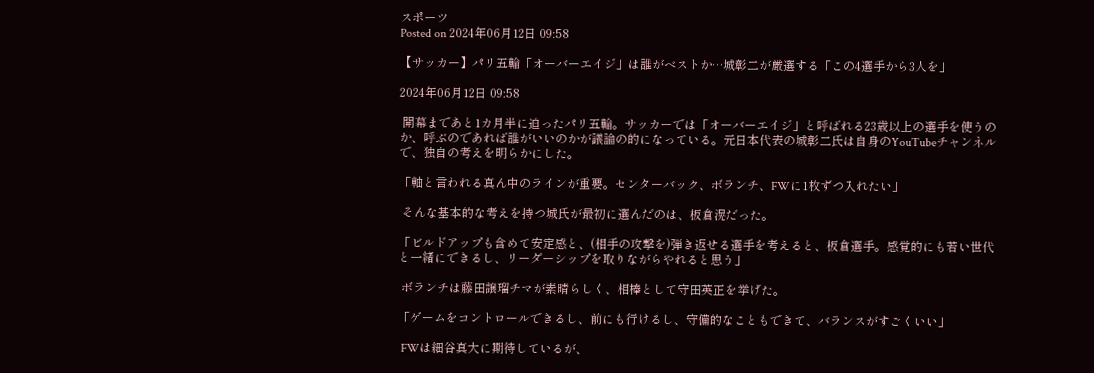スポーツ
Posted on 2024年06月12日 09:58

【サッカー】パリ五輪「オーバーエイジ」は誰がベストか…城彰二が厳選する「この4選手から3人を」

2024年06月12日 09:58

 開幕まであと1カ月半に迫ったパリ五輪。サッカーでは「オーバーエイジ」と呼ばれる23歳以上の選手を使うのか、呼ぶのであれば誰がいいのかが議論の的になっている。元日本代表の城彰二氏は自身のYouTubeチャンネルで、独自の考えを明らかにした。

「軸と言われる真ん中のラインが重要。センターバック、ボランチ、FWに1枚ずつ入れたい」

 そんな基本的な考えを持つ城氏が最初に選んだのは、板倉滉だった。

「ビルドアップも含めて安定感と、(相手の攻撃を)弾き返せる選手を考えると、板倉選手。感覚的にも若い世代と一緒にできるし、リーダーシップを取りながらやれると思う」

 ボランチは藤田譲瑠チマが素晴らしく、相棒として守田英正を挙げた。

「ゲームをコントロールできるし、前にも行けるし、守備的なこともできて、バランスがすごくいい」

 FWは細谷真大に期待しているが、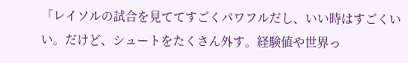「レイソルの試合を見ててすごくパワフルだし、いい時はすごくいい。だけど、シュートをたくさん外す。経験値や世界っ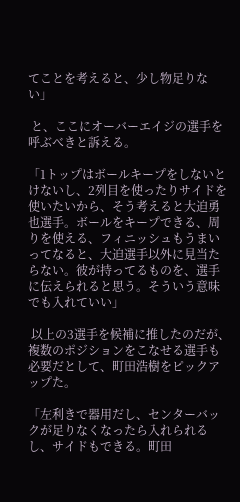てことを考えると、少し物足りない」

 と、ここにオーバーエイジの選手を呼ぶべきと訴える。

「1トップはボールキープをしないとけないし、2列目を使ったりサイドを使いたいから、そう考えると大迫勇也選手。ボールをキープできる、周りを使える、フィニッシュもうまいってなると、大迫選手以外に見当たらない。彼が持ってるものを、選手に伝えられると思う。そういう意味でも入れていい」

 以上の3選手を候補に推したのだが、複数のポジションをこなせる選手も必要だとして、町田浩樹をピックアップた。

「左利きで器用だし、センターバックが足りなくなったら入れられるし、サイドもできる。町田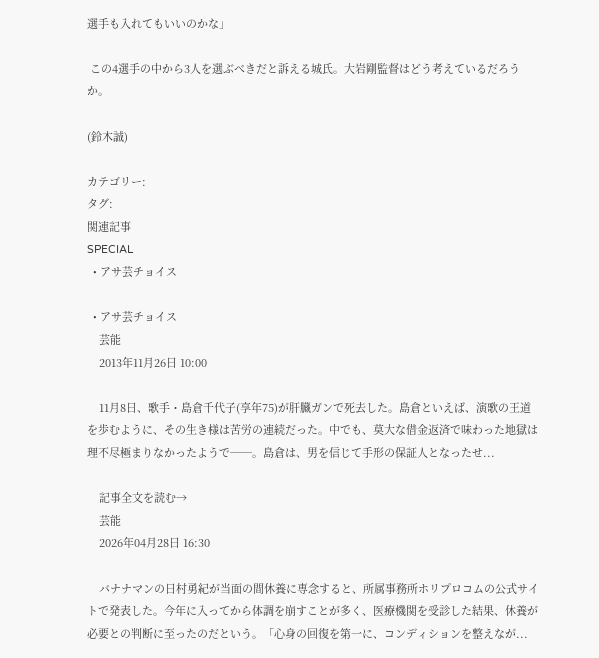選手も入れてもいいのかな」

 この4選手の中から3人を選ぶべきだと訴える城氏。大岩剛監督はどう考えているだろうか。

(鈴木誠)

カテゴリー:
タグ:
関連記事
SPECIAL
  • アサ芸チョイス

  • アサ芸チョイス
    芸能
    2013年11月26日 10:00

    11月8日、歌手・島倉千代子(享年75)が肝臓ガンで死去した。島倉といえば、演歌の王道を歩むように、その生き様は苦労の連続だった。中でも、莫大な借金返済で味わった地獄は理不尽極まりなかったようで──。島倉は、男を信じて手形の保証人となったせ...

    記事全文を読む→
    芸能
    2026年04月28日 16:30

    バナナマンの日村勇紀が当面の間休養に専念すると、所属事務所ホリプロコムの公式サイトで発表した。今年に入ってから体調を崩すことが多く、医療機関を受診した結果、休養が必要との判断に至ったのだという。「心身の回復を第一に、コンディションを整えなが...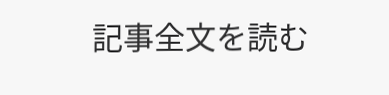記事全文を読む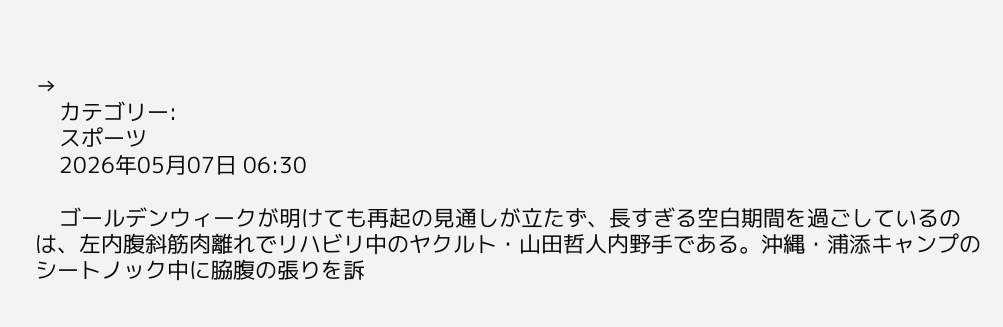→
    カテゴリー:
    スポーツ
    2026年05月07日 06:30

    ゴールデンウィークが明けても再起の見通しが立たず、長すぎる空白期間を過ごしているのは、左内腹斜筋肉離れでリハビリ中のヤクルト・山田哲人内野手である。沖縄・浦添キャンプのシートノック中に脇腹の張りを訴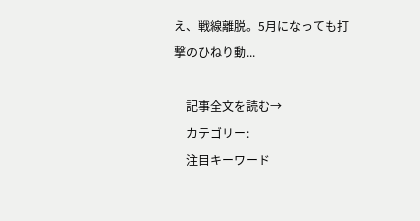え、戦線離脱。5月になっても打撃のひねり動...

    記事全文を読む→
    カテゴリー:
    注目キーワード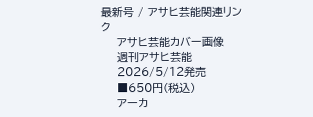最新号 / アサヒ芸能関連リンク
    アサヒ芸能カバー画像
    週刊アサヒ芸能
    2026/5/12発売
    ■650円(税込)
    アーカ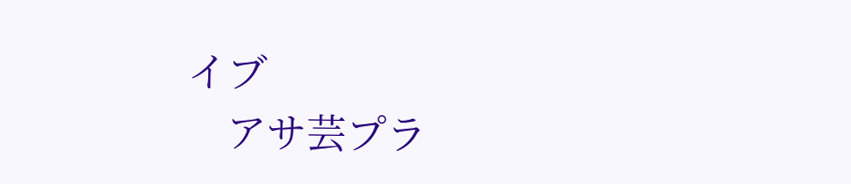イブ
    アサ芸プラ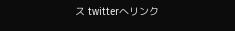ス twitterへリンク